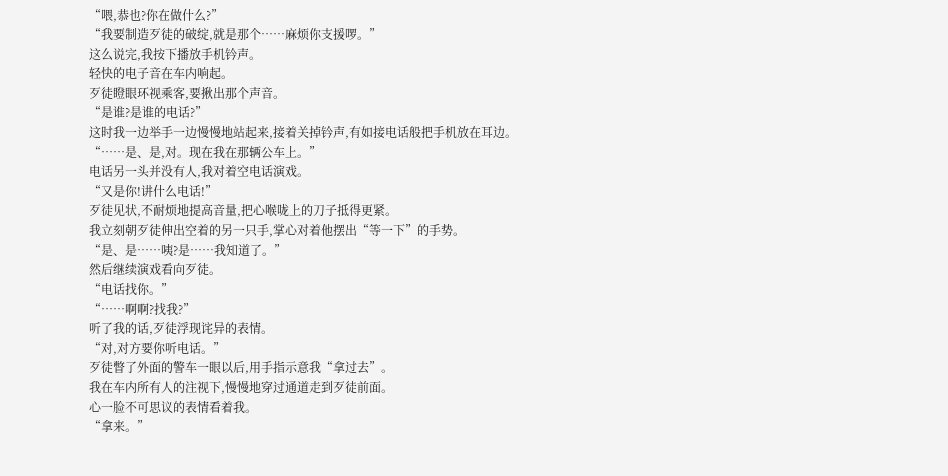“喂,恭也?你在做什么?”
“我要制造歹徒的破绽,就是那个……麻烦你支援啰。”
这么说完,我按下播放手机钤声。
轻快的电子音在车内响起。
歹徒瞪眼环视乘客,要揪出那个声音。
“是谁?是谁的电话?”
这时我一边举手一边慢慢地站起来,接着关掉钤声,有如接电话般把手机放在耳边。
“……是、是,对。现在我在那辆公车上。”
电话另一头并没有人,我对着空电话演戏。
“又是你!讲什么电话!”
歹徒见状,不耐烦地提高音量,把心喉咙上的刀子抵得更紧。
我立刻朝歹徒伸出空着的另一只手,掌心对着他摆出“等一下”的手势。
“是、是……咦?是……我知道了。”
然后继续演戏看向歹徒。
“电话找你。”
“……啊啊?找我?”
听了我的话,歹徒浮现诧异的表情。
“对,对方要你听电话。”
歹徒瞥了外面的警车一眼以后,用手指示意我“拿过去”。
我在车内所有人的注视下,慢慢地穿过通道走到歹徒前面。
心一脸不可思议的表情看着我。
“拿来。”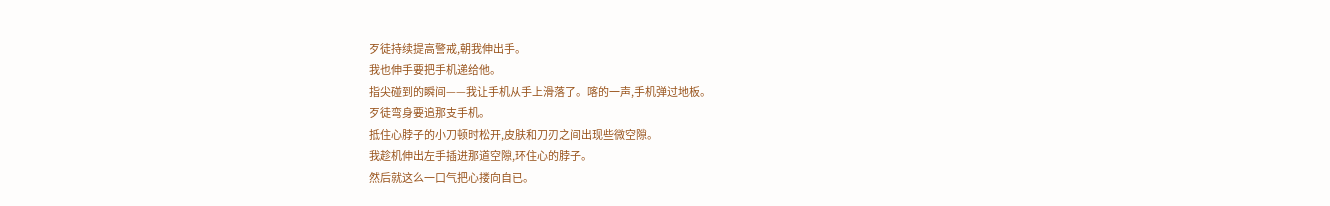歹徒持续提高警戒,朝我伸出手。
我也伸手要把手机递给他。
指尖碰到的瞬间——我让手机从手上滑落了。喀的一声,手机弹过地板。
歹徒弯身要追那支手机。
抵住心脖子的小刀顿时松开,皮肤和刀刃之间出现些微空隙。
我趁机伸出左手插进那道空隙,环住心的脖子。
然后就这么一口气把心搂向自已。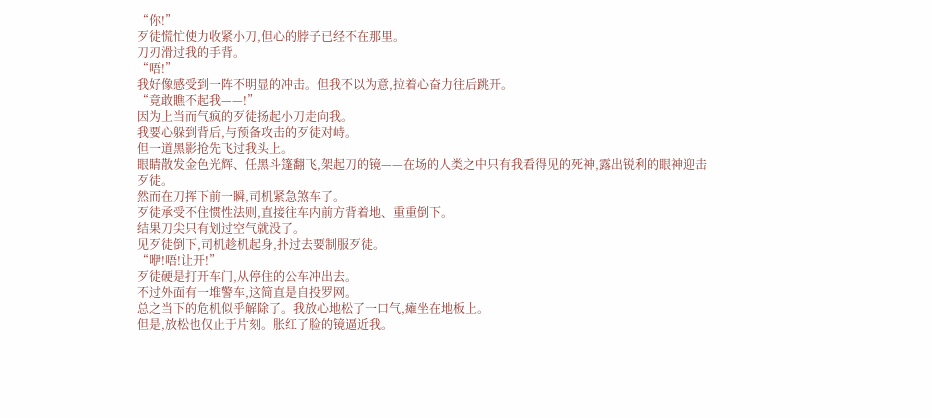“你!”
歹徒慌忙使力收紧小刀,但心的脖子已经不在那里。
刀刃滑过我的手背。
“唔!”
我好像感受到一阵不明显的冲击。但我不以为意,拉着心奋力往后跳开。
“竟敢瞧不起我——!”
因为上当而气疯的歹徒扬起小刀走向我。
我要心躲到背后,与预备攻击的歹徒对峙。
但一道黑影抢先飞过我头上。
眼睛散发金色光辉、任黑斗篷翻飞,架起刀的镜——在场的人类之中只有我看得见的死神,露出锐利的眼神迎击歹徒。
然而在刀挥下前一瞬,司机紧急煞车了。
歹徒承受不住惯性法则,直接往车内前方背着地、重重倒下。
结果刀尖只有划过空气就没了。
见歹徒倒下,司机趁机起身,扑过去要制服歹徒。
“咿!唔!让开!”
歹徒硬是打开车门,从停住的公车冲出去。
不过外面有一堆警车,这简直是自投罗网。
总之当下的危机似乎解除了。我放心地松了一口气,瘫坐在地板上。
但是,放松也仅止于片刻。胀红了脸的镜逼近我。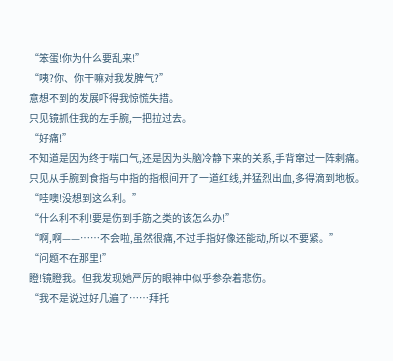“笨蛋!你为什么要乱来!”
“咦?你、你干嘛对我发脾气?”
意想不到的发展吓得我惊慌失措。
只见镜抓住我的左手腕,一把拉过去。
“好痛!”
不知道是因为终于喘口气,还是因为头脑冷静下来的关系,手背窜过一阵剌痛。
只见从手腕到食指与中指的指根间开了一道红线,并猛烈出血,多得滴到地板。
“哇噢!没想到这么利。”
“什么利不利!要是伤到手筋之类的该怎么办!”
“啊,啊——……不会啦,虽然很痛,不过手指好像还能动,所以不要紧。”
“问题不在那里!”
瞪!镜瞪我。但我发现她严厉的眼神中似乎参杂着悲伤。
“我不是说过好几遍了……拜托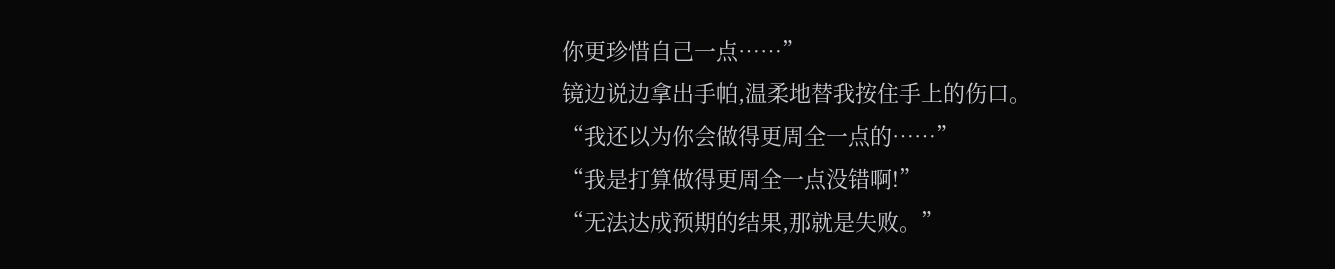你更珍惜自己一点……”
镜边说边拿出手帕,温柔地替我按住手上的伤口。
“我还以为你会做得更周全一点的……”
“我是打算做得更周全一点没错啊!”
“无法达成预期的结果,那就是失败。”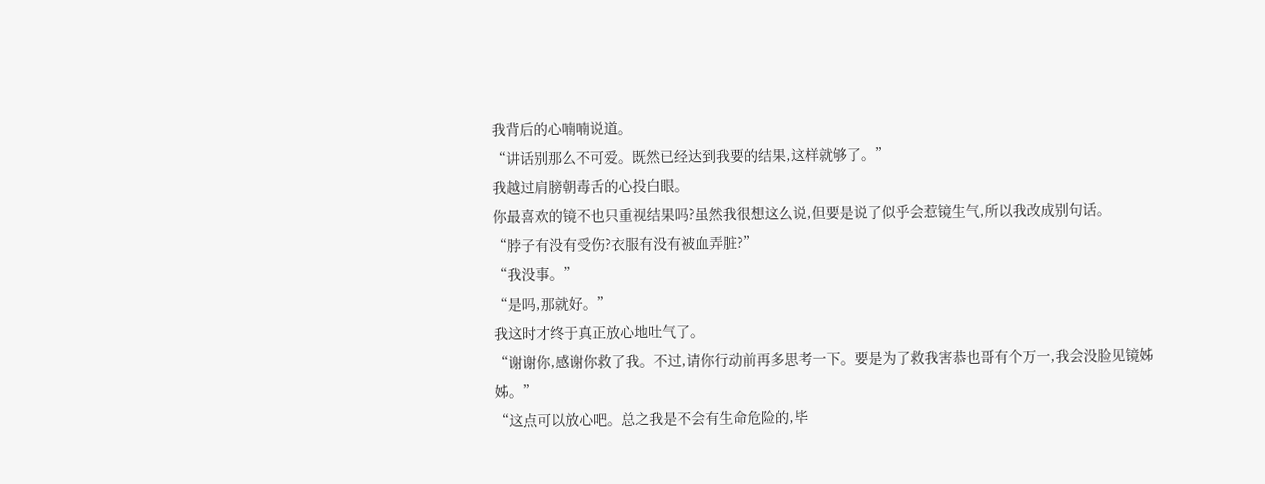我背后的心喃喃说道。
“讲话别那么不可爱。既然已经达到我要的结果,这样就够了。”
我越过肩膀朝毒舌的心投白眼。
你最喜欢的镜不也只重视结果吗?虽然我很想这么说,但要是说了似乎会惹镜生气,所以我改成别句话。
“脖子有没有受伤?衣服有没有被血弄脏?”
“我没事。”
“是吗,那就好。”
我这时才终于真正放心地吐气了。
“谢谢你,感谢你救了我。不过,请你行动前再多思考一下。要是为了救我害恭也哥有个万一,我会没脸见镜姊姊。”
“这点可以放心吧。总之我是不会有生命危险的,毕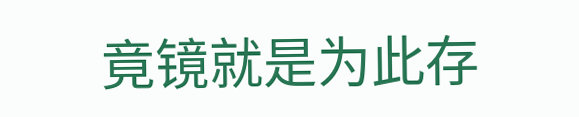竟镜就是为此存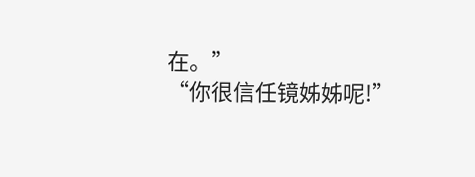在。”
“你很信任镜姊姊呢!”